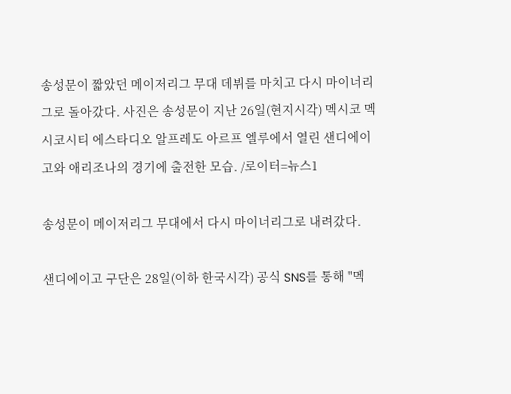송성문이 짧았던 메이저리그 무대 데뷔를 마치고 다시 마이너리그로 돌아갔다. 사진은 송성문이 지난 26일(현지시각) 멕시코 멕시코시티 에스타디오 알프레도 아르프 엘루에서 열린 샌디에이고와 애리조나의 경기에 출전한 모습. /로이터=뉴스1

송성문이 메이저리그 무대에서 다시 마이너리그로 내려갔다.

샌디에이고 구단은 28일(이하 한국시각) 공식 SNS를 통해 "멕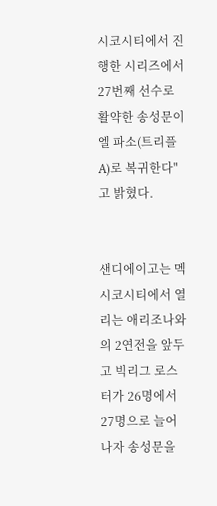시코시티에서 진행한 시리즈에서 27번째 선수로 활약한 송성문이 엘 파소(트리플 A)로 복귀한다"고 밝혔다.


샌디에이고는 멕시코시티에서 열리는 애리조나와의 2연전을 앞두고 빅리그 로스터가 26명에서 27명으로 늘어나자 송성문을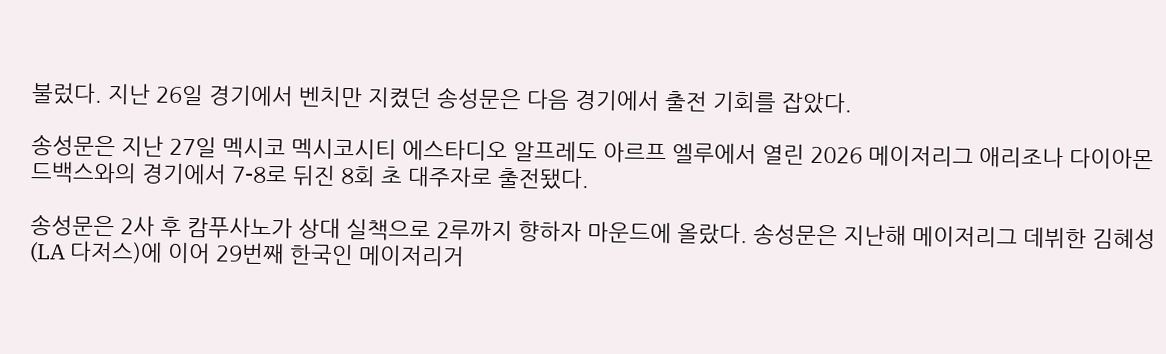불렀다. 지난 26일 경기에서 벤치만 지켰던 송성문은 다음 경기에서 출전 기회를 잡았다.

송성문은 지난 27일 멕시코 멕시코시티 에스타디오 알프레도 아르프 엘루에서 열린 2026 메이저리그 애리조나 다이아몬드백스와의 경기에서 7-8로 뒤진 8회 초 대주자로 출전됐다.

송성문은 2사 후 캄푸사노가 상대 실책으로 2루까지 향하자 마운드에 올랐다. 송성문은 지난해 메이저리그 데뷔한 김혜성(LA 다저스)에 이어 29번째 한국인 메이저리거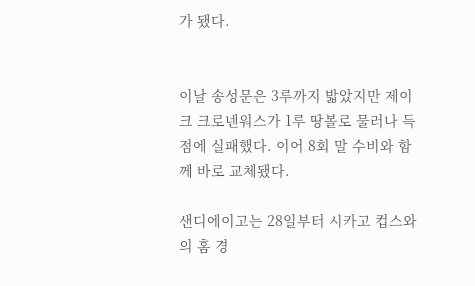가 됐다.


이날 송성문은 3루까지 밟았지만 제이크 크로넨워스가 1루 땅볼로 물러나 득점에 실패했다. 이어 8회 말 수비와 함께 바로 교체됐다.

샌디에이고는 28일부터 시카고 컵스와의 홈 경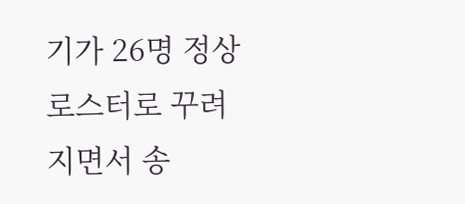기가 26명 정상 로스터로 꾸려지면서 송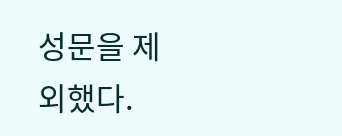성문을 제외했다.